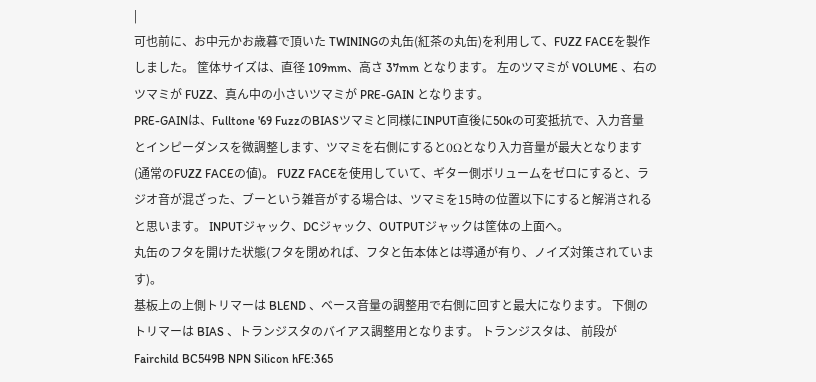|
可也前に、お中元かお歳暮で頂いた TWININGの丸缶(紅茶の丸缶)を利用して、FUZZ FACEを製作しました。 筐体サイズは、直径 109mm、高さ 37mm となります。 左のツマミが VOLUME 、右のツマミが FUZZ、真ん中の小さいツマミが PRE-GAIN となります。
PRE-GAINは、Fulltone '69 FuzzのBIASツマミと同様にINPUT直後に50kの可変抵抗で、入力音量とインピーダンスを微調整します、ツマミを右側にすると0Ωとなり入力音量が最大となります(通常のFUZZ FACEの値)。 FUZZ FACEを使用していて、ギター側ボリュームをゼロにすると、ラジオ音が混ざった、ブーという雑音がする場合は、ツマミを15時の位置以下にすると解消されると思います。 INPUTジャック、DCジャック、OUTPUTジャックは筐体の上面へ。
丸缶のフタを開けた状態(フタを閉めれば、フタと缶本体とは導通が有り、ノイズ対策されています)。
基板上の上側トリマーは BLEND 、ベース音量の調整用で右側に回すと最大になります。 下側のトリマーは BIAS 、トランジスタのバイアス調整用となります。 トランジスタは、 前段が Fairchild BC549B NPN Silicon hFE:365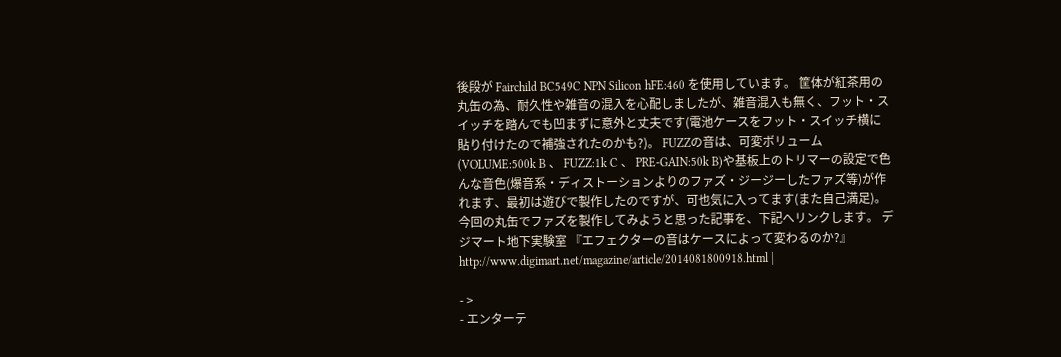後段が Fairchild BC549C NPN Silicon hFE:460 を使用しています。 筐体が紅茶用の丸缶の為、耐久性や雑音の混入を心配しましたが、雑音混入も無く、フット・スイッチを踏んでも凹まずに意外と丈夫です(電池ケースをフット・スイッチ横に貼り付けたので補強されたのかも?)。 FUZZの音は、可変ボリューム(VOLUME:500k B 、 FUZZ:1k C 、 PRE-GAIN:50k B)や基板上のトリマーの設定で色んな音色(爆音系・ディストーションよりのファズ・ジージーしたファズ等)が作れます、最初は遊びで製作したのですが、可也気に入ってます(また自己満足)。 今回の丸缶でファズを製作してみようと思った記事を、下記へリンクします。 デジマート地下実験室 『エフェクターの音はケースによって変わるのか?』 http://www.digimart.net/magazine/article/2014081800918.html |

- >
- エンターテ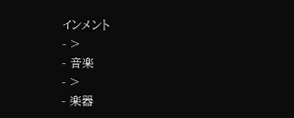インメント
- >
- 音楽
- >
- 楽器